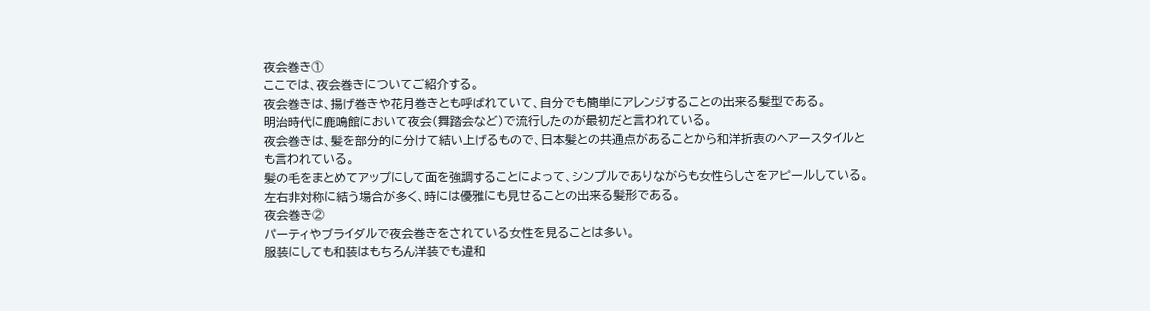夜会巻き①
ここでは、夜会巻きについてご紹介する。
夜会巻きは、揚げ巻きや花月巻きとも呼ばれていて、自分でも簡単にアレンジすることの出来る髪型である。
明治時代に鹿鳴館において夜会(舞踏会など)で流行したのが最初だと言われている。
夜会巻きは、髪を部分的に分けて結い上げるもので、日本髪との共通点があることから和洋折衷のヘアースタイルとも言われている。
髪の毛をまとめてアップにして面を強調することによって、シンプルでありながらも女性らしさをアピールしている。
左右非対称に結う場合が多く、時には優雅にも見せることの出来る髪形である。
夜会巻き②
パーティやブライダルで夜会巻きをされている女性を見ることは多い。
服装にしても和装はもちろん洋装でも違和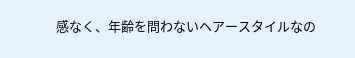感なく、年齢を問わないヘアースタイルなの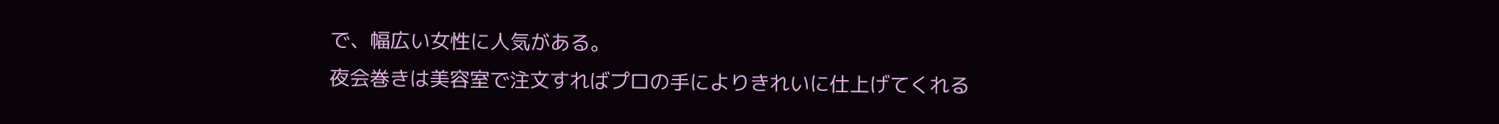で、幅広い女性に人気がある。
夜会巻きは美容室で注文すればプロの手によりきれいに仕上げてくれる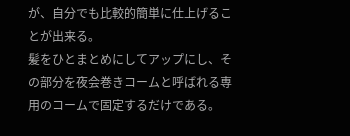が、自分でも比較的簡単に仕上げることが出来る。
髪をひとまとめにしてアップにし、その部分を夜会巻きコームと呼ばれる専用のコームで固定するだけである。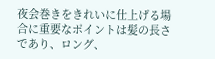夜会巻きをきれいに仕上げる場合に重要なポイントは髪の長さであり、ロング、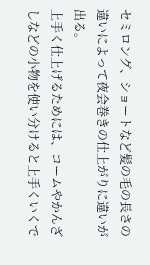セミロング、ショートなど髪の毛の長さの違いによって夜会巻きの仕上がりに違いが出る。
上手く仕上げるためには、コームやかんざしなどの小物を使い分けると上手くいくで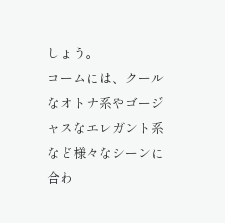しょう。
コームには、クールなオトナ系やゴージャスなエレガント系など様々なシーンに合わ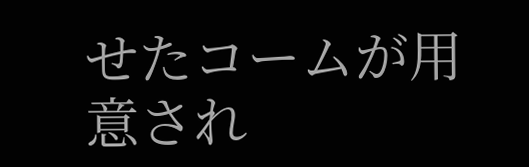せたコームが用意され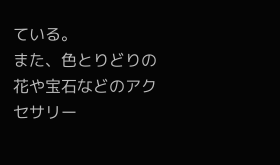ている。
また、色とりどりの花や宝石などのアクセサリー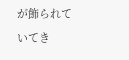が飾られていてき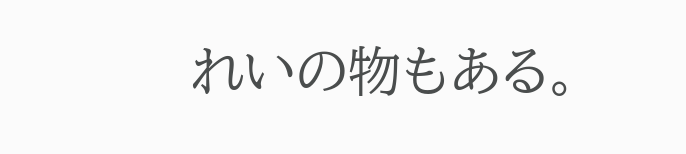れいの物もある。